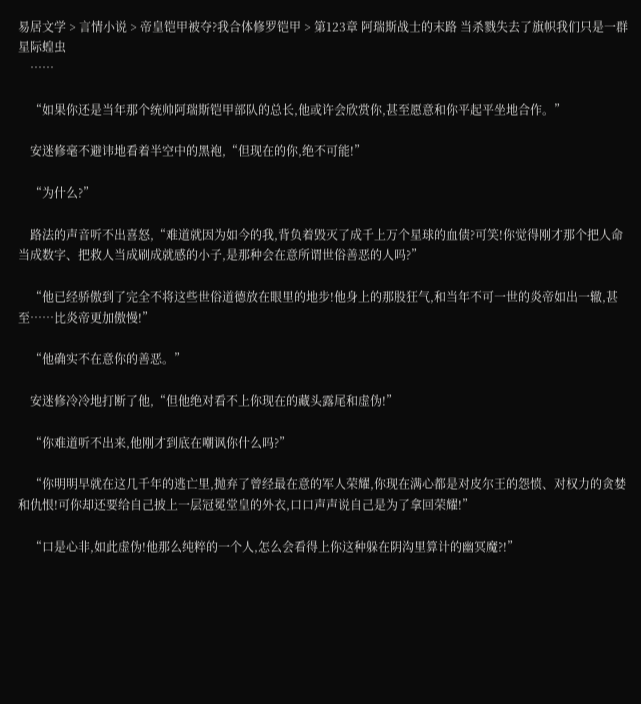易居文学 > 言情小说 > 帝皇铠甲被夺?我合体修罗铠甲 > 第123章 阿瑞斯战士的末路 当杀戮失去了旗帜我们只是一群星际蝗虫
    ……

    “如果你还是当年那个统帅阿瑞斯铠甲部队的总长,他或许会欣赏你,甚至愿意和你平起平坐地合作。”

    安迷修毫不避讳地看着半空中的黑袍,“但现在的你,绝不可能!”

    “为什么?”

    路法的声音听不出喜怒,“难道就因为如今的我,背负着毁灭了成千上万个星球的血债?可笑!你觉得刚才那个把人命当成数字、把救人当成刷成就感的小子,是那种会在意所谓世俗善恶的人吗?”

    “他已经骄傲到了完全不将这些世俗道德放在眼里的地步!他身上的那股狂气,和当年不可一世的炎帝如出一辙,甚至……比炎帝更加傲慢!”

    “他确实不在意你的善恶。”

    安迷修冷冷地打断了他,“但他绝对看不上你现在的藏头露尾和虚伪!”

    “你难道听不出来,他刚才到底在嘲讽你什么吗?”

    “你明明早就在这几千年的逃亡里,抛弃了曾经最在意的军人荣耀,你现在满心都是对皮尔王的怨愤、对权力的贪婪和仇恨!可你却还要给自己披上一层冠冕堂皇的外衣,口口声声说自己是为了拿回荣耀!”

    “口是心非,如此虚伪!他那么纯粹的一个人,怎么会看得上你这种躲在阴沟里算计的幽冥魔?!”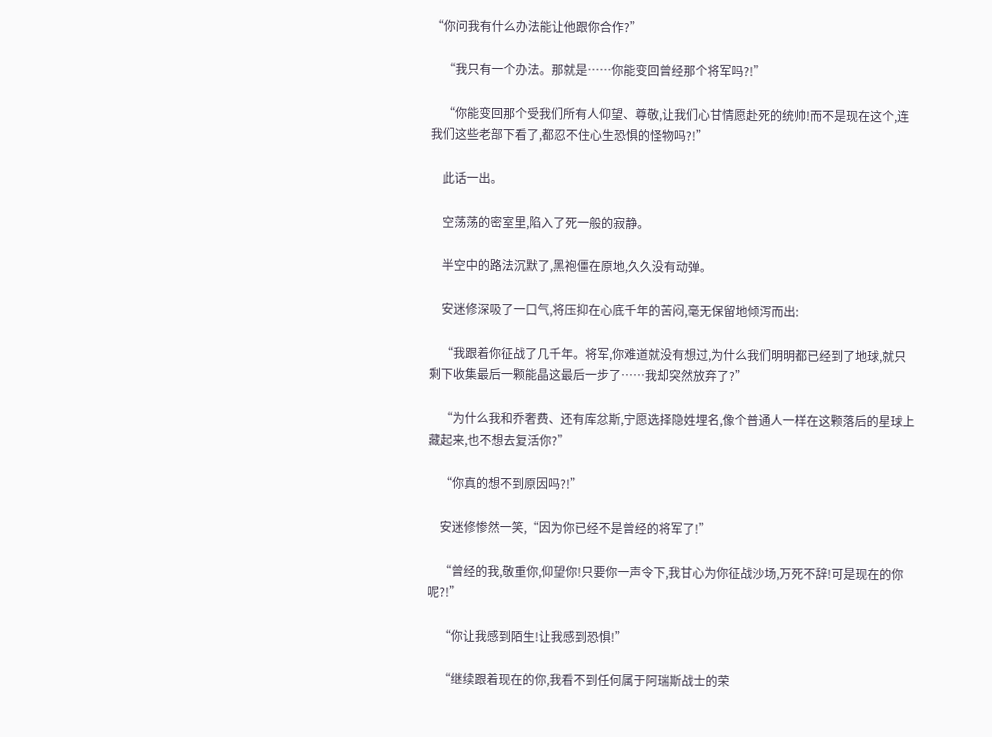“你问我有什么办法能让他跟你合作?”

    “我只有一个办法。那就是……你能变回曾经那个将军吗?!”

    “你能变回那个受我们所有人仰望、尊敬,让我们心甘情愿赴死的统帅!而不是现在这个,连我们这些老部下看了,都忍不住心生恐惧的怪物吗?!”

    此话一出。

    空荡荡的密室里,陷入了死一般的寂静。

    半空中的路法沉默了,黑袍僵在原地,久久没有动弹。

    安迷修深吸了一口气,将压抑在心底千年的苦闷,毫无保留地倾泻而出:

    “我跟着你征战了几千年。将军,你难道就没有想过,为什么我们明明都已经到了地球,就只剩下收集最后一颗能晶这最后一步了……我却突然放弃了?”

    “为什么我和乔奢费、还有库忿斯,宁愿选择隐姓埋名,像个普通人一样在这颗落后的星球上藏起来,也不想去复活你?”

    “你真的想不到原因吗?!”

    安迷修惨然一笑,“因为你已经不是曾经的将军了!”

    “曾经的我,敬重你,仰望你!只要你一声令下,我甘心为你征战沙场,万死不辞!可是现在的你呢?!”

    “你让我感到陌生!让我感到恐惧!”

    “继续跟着现在的你,我看不到任何属于阿瑞斯战士的荣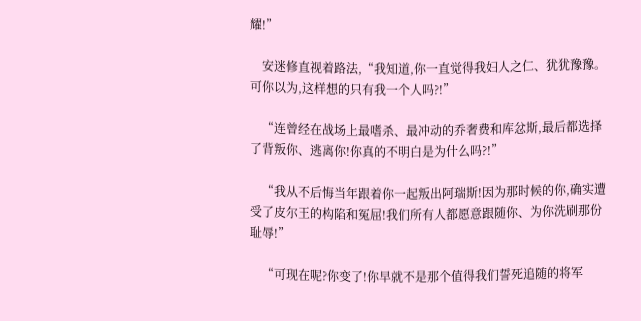耀!”

    安迷修直视着路法,“我知道,你一直觉得我妇人之仁、犹犹豫豫。可你以为,这样想的只有我一个人吗?!”

    “连曾经在战场上最嗜杀、最冲动的乔奢费和库忿斯,最后都选择了背叛你、逃离你!你真的不明白是为什么吗?!”

    “我从不后悔当年跟着你一起叛出阿瑞斯!因为那时候的你,确实遭受了皮尔王的构陷和冤屈!我们所有人都愿意跟随你、为你洗刷那份耻辱!”

    “可现在呢?你变了!你早就不是那个值得我们誓死追随的将军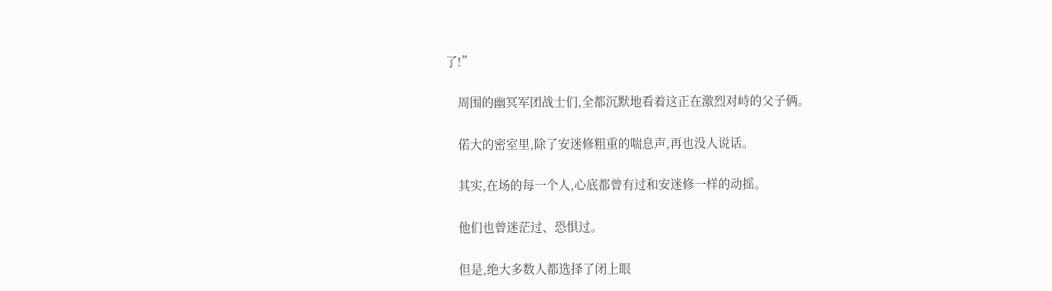了!”

    周围的幽冥军团战士们,全都沉默地看着这正在激烈对峙的父子俩。

    偌大的密室里,除了安迷修粗重的喘息声,再也没人说话。

    其实,在场的每一个人,心底都曾有过和安迷修一样的动摇。

    他们也曾迷茫过、恐惧过。

    但是,绝大多数人都选择了闭上眼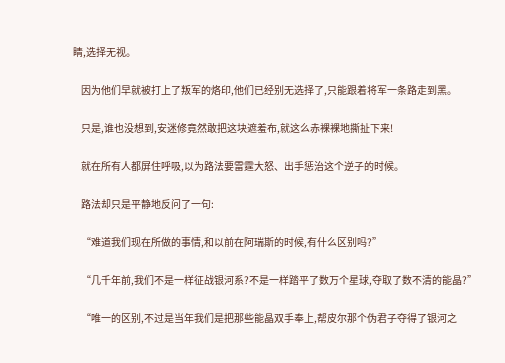睛,选择无视。

    因为他们早就被打上了叛军的烙印,他们已经别无选择了,只能跟着将军一条路走到黑。

    只是,谁也没想到,安迷修竟然敢把这块遮羞布,就这么赤裸裸地撕扯下来!

    就在所有人都屏住呼吸,以为路法要雷霆大怒、出手惩治这个逆子的时候。

    路法却只是平静地反问了一句:

    “难道我们现在所做的事情,和以前在阿瑞斯的时候,有什么区别吗?”

    “几千年前,我们不是一样征战银河系?不是一样踏平了数万个星球,夺取了数不清的能晶?”

    “唯一的区别,不过是当年我们是把那些能晶双手奉上,帮皮尔那个伪君子夺得了银河之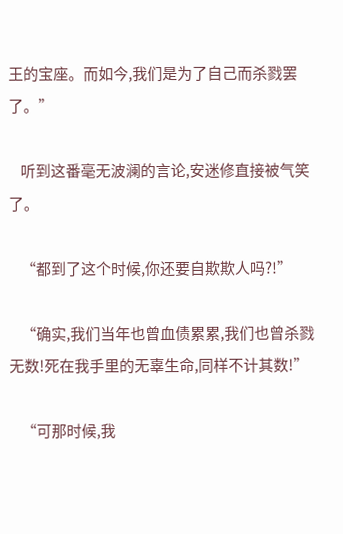王的宝座。而如今,我们是为了自己而杀戮罢了。”

    听到这番毫无波澜的言论,安迷修直接被气笑了。

    “都到了这个时候,你还要自欺欺人吗?!”

    “确实,我们当年也曾血债累累,我们也曾杀戮无数!死在我手里的无辜生命,同样不计其数!”

    “可那时候,我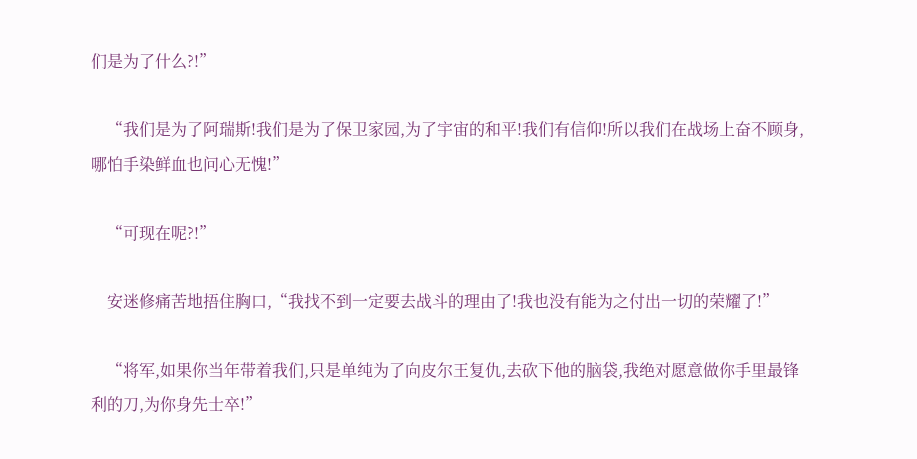们是为了什么?!”

    “我们是为了阿瑞斯!我们是为了保卫家园,为了宇宙的和平!我们有信仰!所以我们在战场上奋不顾身,哪怕手染鲜血也问心无愧!”

    “可现在呢?!”

    安迷修痛苦地捂住胸口,“我找不到一定要去战斗的理由了!我也没有能为之付出一切的荣耀了!”

    “将军,如果你当年带着我们,只是单纯为了向皮尔王复仇,去砍下他的脑袋,我绝对愿意做你手里最锋利的刀,为你身先士卒!”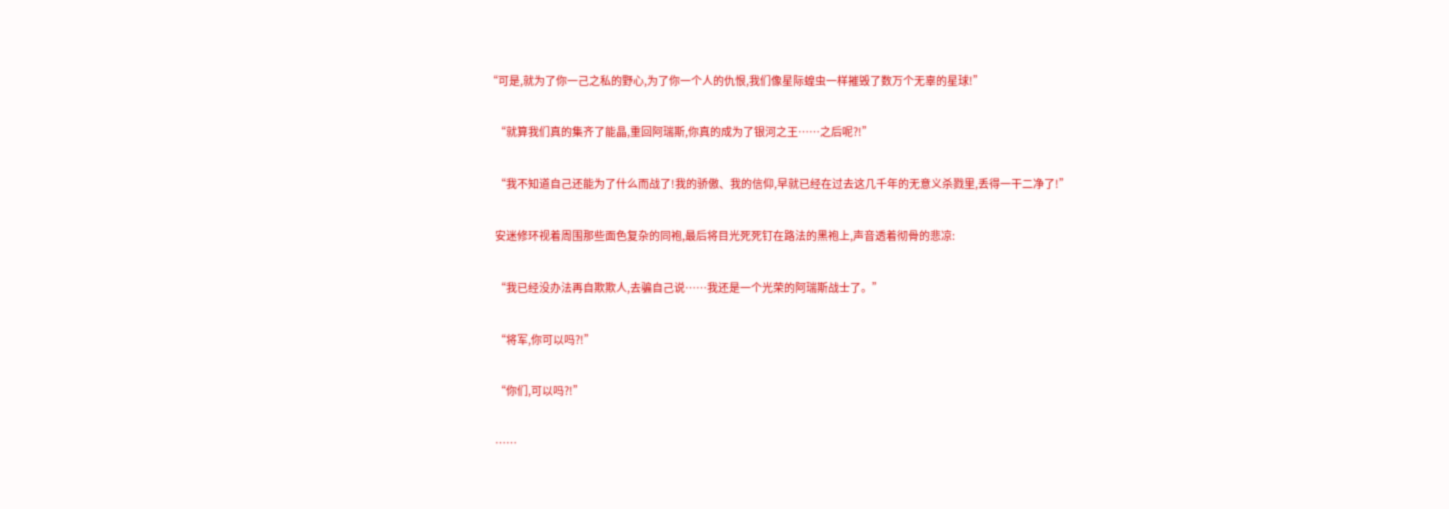“可是,就为了你一己之私的野心,为了你一个人的仇恨,我们像星际蝗虫一样摧毁了数万个无辜的星球!”

    “就算我们真的集齐了能晶,重回阿瑞斯,你真的成为了银河之王……之后呢?!”

    “我不知道自己还能为了什么而战了!我的骄傲、我的信仰,早就已经在过去这几千年的无意义杀戮里,丢得一干二净了!”

    安迷修环视着周围那些面色复杂的同袍,最后将目光死死钉在路法的黑袍上,声音透着彻骨的悲凉:

    “我已经没办法再自欺欺人,去骗自己说……我还是一个光荣的阿瑞斯战士了。”

    “将军,你可以吗?!”

    “你们,可以吗?!”

    ……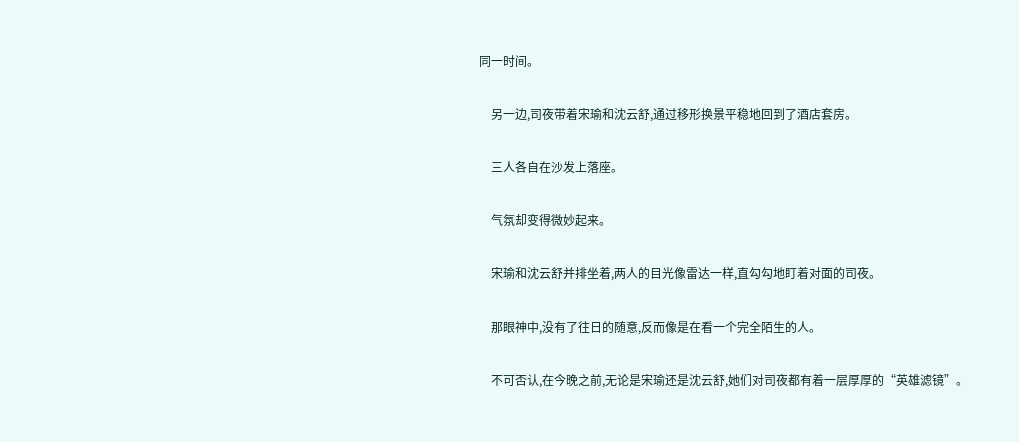同一时间。

    另一边,司夜带着宋瑜和沈云舒,通过移形换景平稳地回到了酒店套房。

    三人各自在沙发上落座。

    气氛却变得微妙起来。

    宋瑜和沈云舒并排坐着,两人的目光像雷达一样,直勾勾地盯着对面的司夜。

    那眼神中,没有了往日的随意,反而像是在看一个完全陌生的人。

    不可否认,在今晚之前,无论是宋瑜还是沈云舒,她们对司夜都有着一层厚厚的“英雄滤镜”。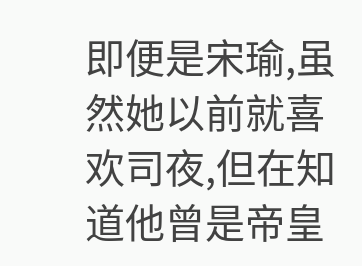即便是宋瑜,虽然她以前就喜欢司夜,但在知道他曾是帝皇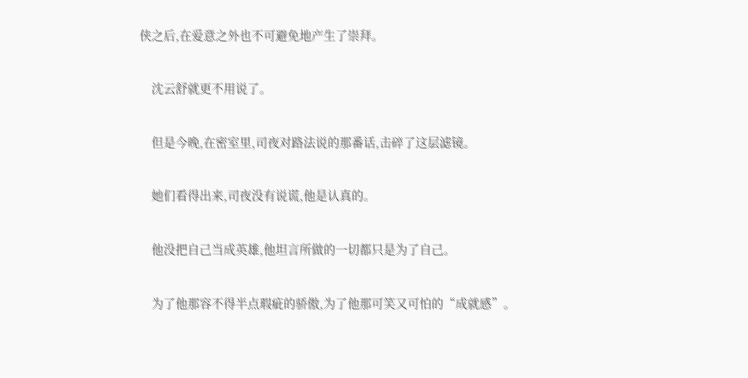侠之后,在爱意之外也不可避免地产生了崇拜。

    沈云舒就更不用说了。

    但是今晚,在密室里,司夜对路法说的那番话,击碎了这层滤镜。

    她们看得出来,司夜没有说谎,他是认真的。

    他没把自己当成英雄,他坦言所做的一切都只是为了自己。

    为了他那容不得半点瑕疵的骄傲,为了他那可笑又可怕的“成就感”。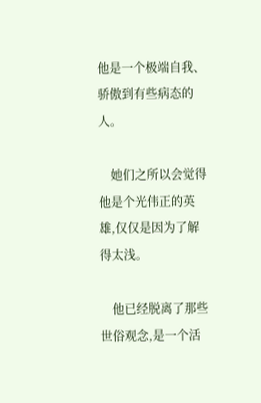他是一个极端自我、骄傲到有些病态的人。

    她们之所以会觉得他是个光伟正的英雄,仅仅是因为了解得太浅。

    他已经脱离了那些世俗观念,是一个活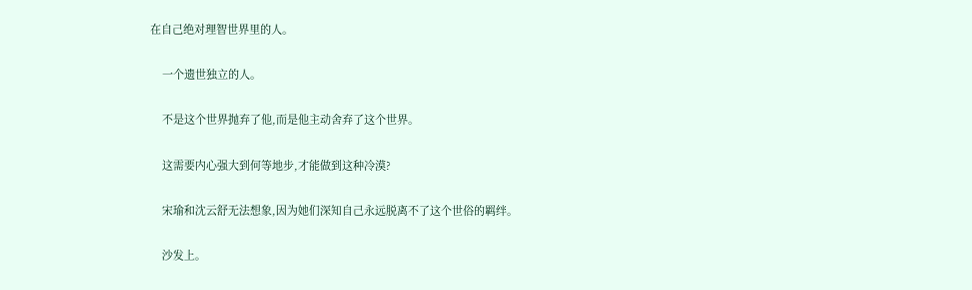在自己绝对理智世界里的人。

    一个遗世独立的人。

    不是这个世界抛弃了他,而是他主动舍弃了这个世界。

    这需要内心强大到何等地步,才能做到这种冷漠?

    宋瑜和沈云舒无法想象,因为她们深知自己永远脱离不了这个世俗的羁绊。

    沙发上。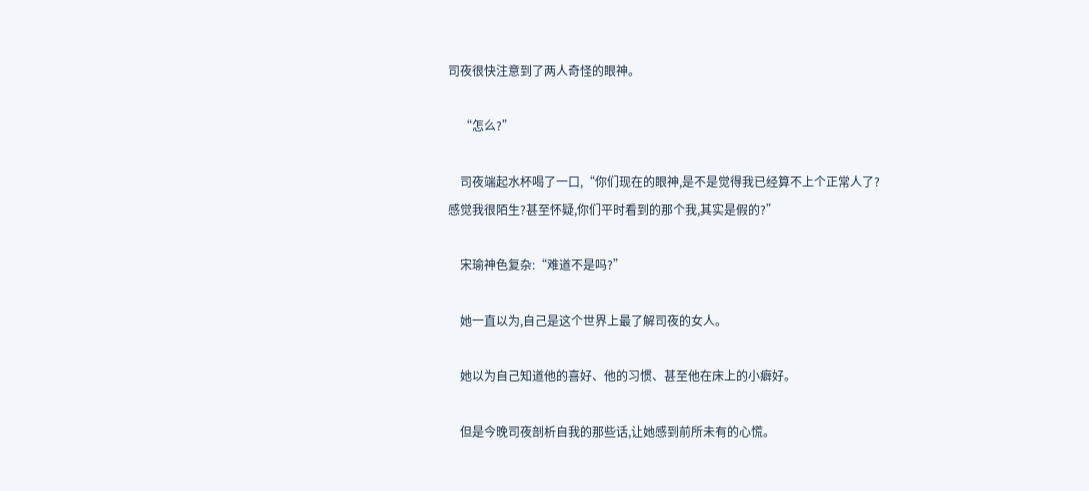司夜很快注意到了两人奇怪的眼神。

    “怎么?”

    司夜端起水杯喝了一口,“你们现在的眼神,是不是觉得我已经算不上个正常人了?感觉我很陌生?甚至怀疑,你们平时看到的那个我,其实是假的?”

    宋瑜神色复杂:“难道不是吗?”

    她一直以为,自己是这个世界上最了解司夜的女人。

    她以为自己知道他的喜好、他的习惯、甚至他在床上的小癖好。

    但是今晚司夜剖析自我的那些话,让她感到前所未有的心慌。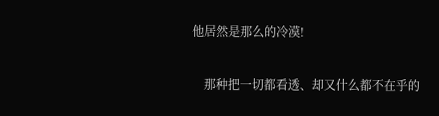他居然是那么的冷漠!

    那种把一切都看透、却又什么都不在乎的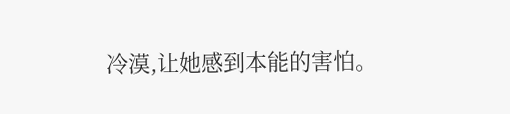冷漠,让她感到本能的害怕。